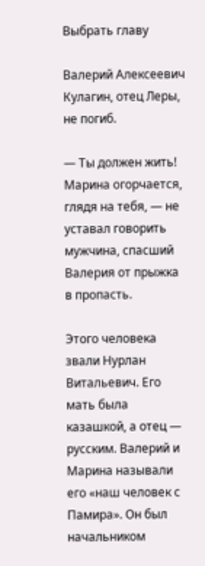Выбрать главу

Валерий Алексеевич Кулагин, отец Леры, не погиб.

— Ты должен жить! Марина огорчается, глядя на тебя, — не уставал говорить мужчина, спасший Валерия от прыжка в пропасть.

Этого человека звали Нурлан Витальевич. Его мать была казашкой, а отец — русским. Валерий и Марина называли его «наш человек с Памира». Он был начальником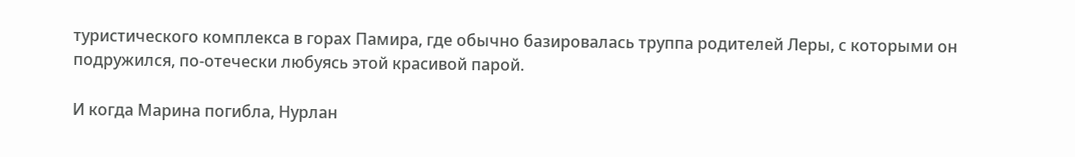туристического комплекса в горах Памира, где обычно базировалась труппа родителей Леры, с которыми он подружился, по-отечески любуясь этой красивой парой.

И когда Марина погибла, Нурлан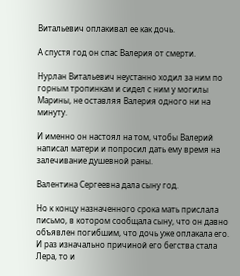Витальевич оплакивал ее как дочь.

А спустя год он спас Валерия от смерти.

Нурлан Витальевич неустанно ходил за ним по горным тропинкам и сидел с ним у могилы Марины, не оставляя Валерия одного ни на минуту.

И именно он настоял на том, чтобы Валерий написал матери и попросил дать ему время на залечивание душевной раны.

Валентина Сергеевна дала сыну год.

Но к концу назначенного срока мать прислала письмо, в котором сообщала сыну, что он давно объявлен погибшим, что дочь уже оплакала его. И раз изначально причиной его бегства стала Лера, то и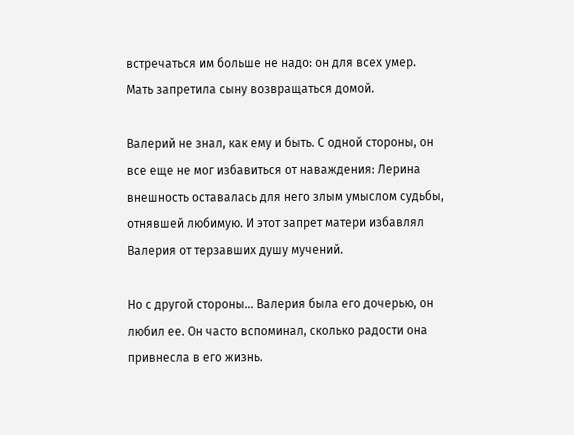встречаться им больше не надо: он для всех умер. Мать запретила сыну возвращаться домой.

Валерий не знал, как ему и быть. С одной стороны, он все еще не мог избавиться от наваждения: Лерина внешность оставалась для него злым умыслом судьбы, отнявшей любимую. И этот запрет матери избавлял Валерия от терзавших душу мучений.

Но с другой стороны… Валерия была его дочерью, он любил ее. Он часто вспоминал, сколько радости она привнесла в его жизнь.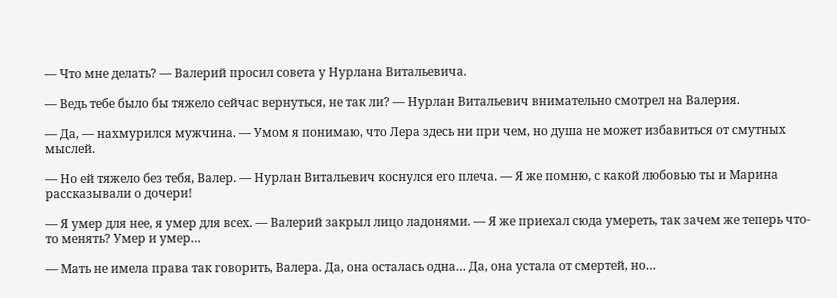— Что мне делать? — Валерий просил совета у Нурлана Витальевича.

— Ведь тебе было бы тяжело сейчас вернуться, не так ли? — Нурлан Витальевич внимательно смотрел на Валерия.

— Да, — нахмурился мужчина. — Умом я понимаю, что Лера здесь ни при чем, но душа не может избавиться от смутных мыслей.

— Но ей тяжело без тебя, Валер. — Нурлан Витальевич коснулся его плеча. — Я же помню, с какой любовью ты и Марина рассказывали о дочери!

— Я умер для нее, я умер для всех. — Валерий закрыл лицо ладонями. — Я же приехал сюда умереть, так зачем же теперь что-то менять? Умер и умер…

— Мать не имела права так говорить, Валера. Да, она осталась одна… Да, она устала от смертей, но…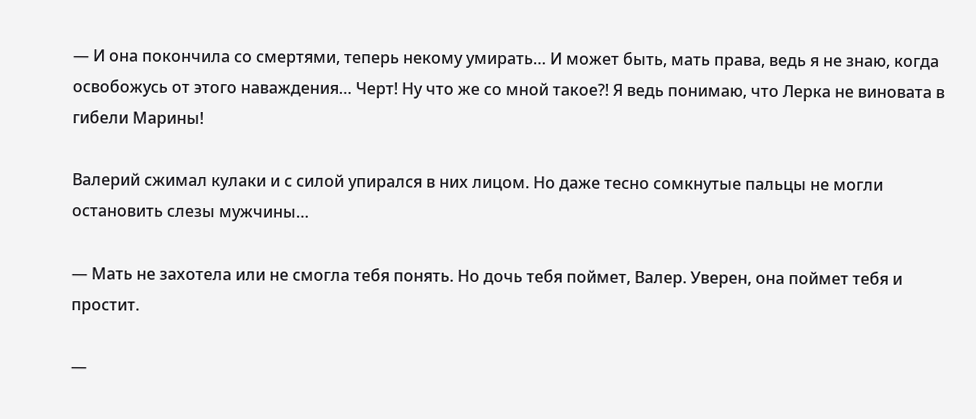— И она покончила со смертями, теперь некому умирать… И может быть, мать права, ведь я не знаю, когда освобожусь от этого наваждения… Черт! Ну что же со мной такое?! Я ведь понимаю, что Лерка не виновата в гибели Марины!

Валерий сжимал кулаки и с силой упирался в них лицом. Но даже тесно сомкнутые пальцы не могли остановить слезы мужчины…

— Мать не захотела или не смогла тебя понять. Но дочь тебя поймет, Валер. Уверен, она поймет тебя и простит.

—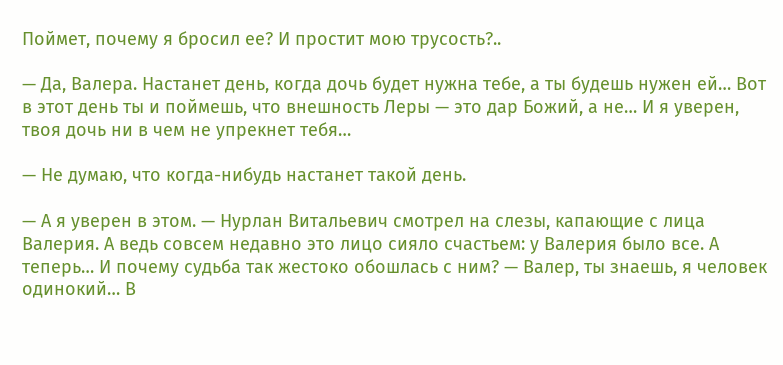Поймет, почему я бросил ее? И простит мою трусость?..

— Да, Валера. Настанет день, когда дочь будет нужна тебе, а ты будешь нужен ей… Вот в этот день ты и поймешь, что внешность Леры — это дар Божий, а не… И я уверен, твоя дочь ни в чем не упрекнет тебя…

— Не думаю, что когда-нибудь настанет такой день.

— А я уверен в этом. — Нурлан Витальевич смотрел на слезы, капающие с лица Валерия. А ведь совсем недавно это лицо сияло счастьем: у Валерия было все. А теперь… И почему судьба так жестоко обошлась с ним? — Валер, ты знаешь, я человек одинокий… В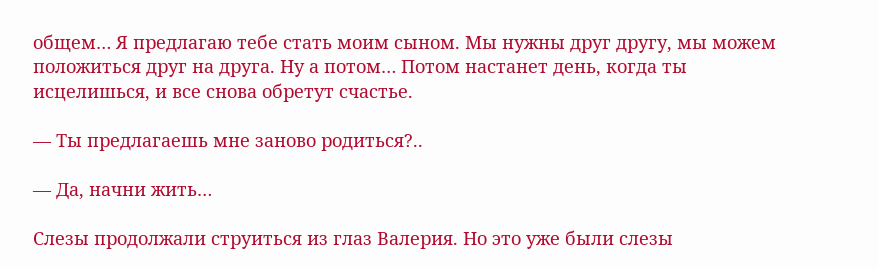общем… Я предлагаю тебе стать моим сыном. Мы нужны друг другу, мы можем положиться друг на друга. Ну а потом… Потом настанет день, когда ты исцелишься, и все снова обретут счастье.

— Ты предлагаешь мне заново родиться?..

— Да, начни жить…

Слезы продолжали струиться из глаз Валерия. Но это уже были слезы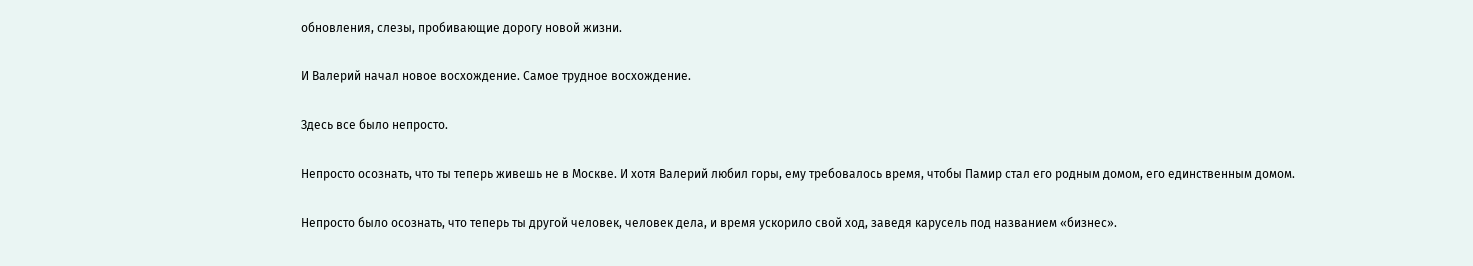обновления, слезы, пробивающие дорогу новой жизни.

И Валерий начал новое восхождение. Самое трудное восхождение.

Здесь все было непросто.

Непросто осознать, что ты теперь живешь не в Москве. И хотя Валерий любил горы, ему требовалось время, чтобы Памир стал его родным домом, его единственным домом.

Непросто было осознать, что теперь ты другой человек, человек дела, и время ускорило свой ход, заведя карусель под названием «бизнес».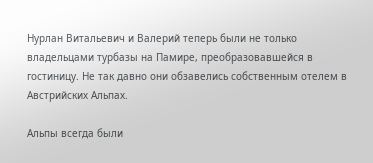Нурлан Витальевич и Валерий теперь были не только владельцами турбазы на Памире, преобразовавшейся в гостиницу. Не так давно они обзавелись собственным отелем в Австрийских Альпах.

Альпы всегда были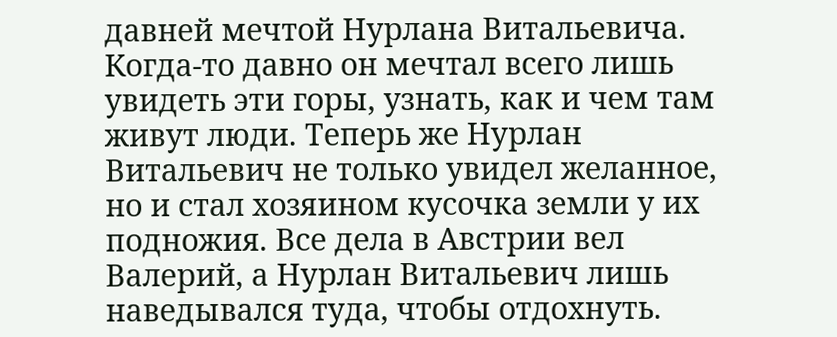давней мечтой Нурлана Витальевича. Когда-то давно он мечтал всего лишь увидеть эти горы, узнать, как и чем там живут люди. Теперь же Нурлан Витальевич не только увидел желанное, но и стал хозяином кусочка земли у их подножия. Все дела в Австрии вел Валерий, а Нурлан Витальевич лишь наведывался туда, чтобы отдохнуть.